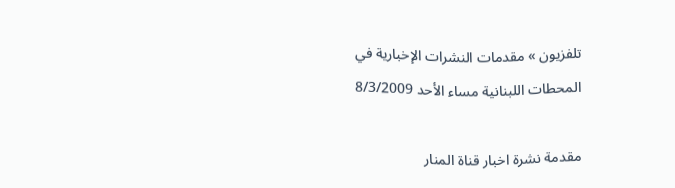تلفزيون » مقدمات النشرات الإخبارية في المحطات اللبنانية مساء الأحد 8/3/2009

مقدمة نشرة اخبار قناة المنار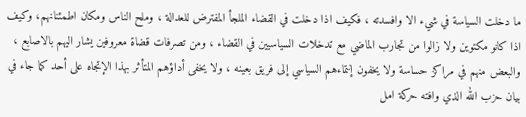ما دخلت السياسة في شيء الا وافسدته ، فكيف اذا دخلت في القضاء الملجأ المفترض للعدالة ، وملح الناس ومكان اطمئنانهم، وكيف اذا كانو مكتوين ولا زالوا من تجارب الماضي مع تدخلات السياسيين في القضاء ، ومن تصرفات قضاة معروفين يشار اليهم بالاصابع ، والبعض منهم في مراكز حساسة ولا يخفون إنتماءهم السياسي إلى فريق بعينه ، ولا يخفى أداؤهم المتأثر بهذا الإتجاه على أحد كما جاء في بيان حزب الله الذي وافته حركة امل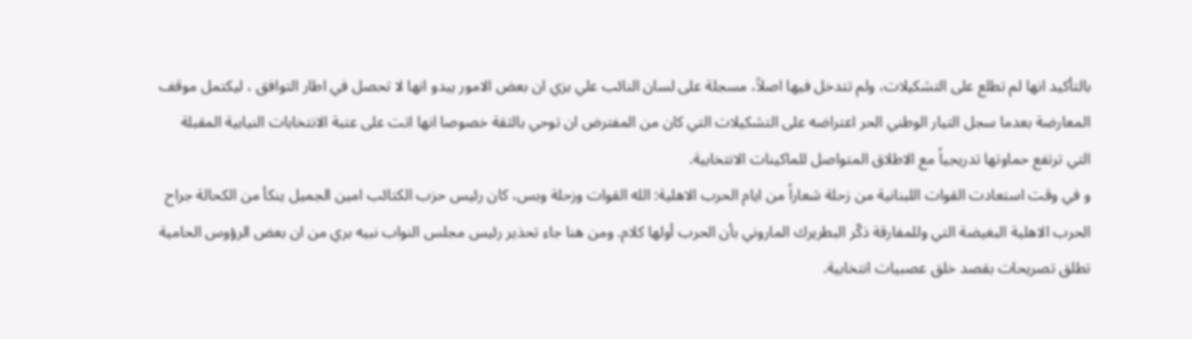بالتأكيد انها لم تطلع على التشكيلات، ولم تتدخل فيها اصلاً، مسجلة على لسان النائب علي بزي ان بعض الامور يبدو انها لا تحصل في اطار التوافق ، ليكتمل موقف المعارضة بعدما سجل التيار الوطني الحر اعتراضه على التشكيلات التي كان من المفترض ان توحي بالثقة خصوصا انها اتت على عتبة الانتخابات النيابية المقبلة التي ترتفع حماوتها تدريجياً مع الاطلاق المتواصل للماكينات الانتخابية.
و في وقت استعادت القوات اللبنانية من زحلة شعاراً من ايام الحرب الاهلية: الله القوات وزحلة وبس، كان رئيس حزب الكتائب امين الجميل ينكأ من الكحالة جراح الحرب الاهلية البغيضة التي وللمفارقة ذكّر البطريرك الماروني بأن الحرب أولها كلام. ومن هنا جاء تحذير رئيس مجلس النواب نبيه بري من ان بعض الرؤوس الحامية تطلق تصريحات بقصد خلق عصبيات انتخابية.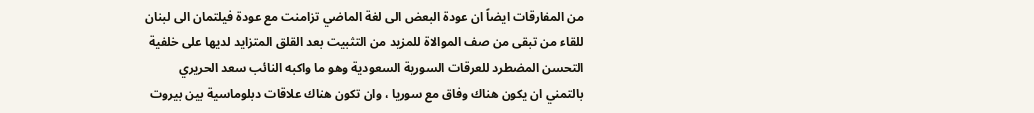من المفارقات ايضاً ان عودة البعض الى لغة الماضي تزامنت مع عودة فيلتمان الى لبنان للقاء من تبقى من صف الموالاة للمزيد من التثبيت بعد القلق المتزايد لديها على خلفية التحسن المضطرد للعرقات السورية السعودية وهو ما واكبه النائب سعد الحريري بالتمني ان يكون هناك وفاق مع سوريا ، وان تكون هناك علاقات دبلوماسية بين بيروت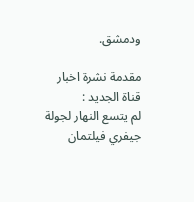ودمشق.

مقدمة نشرة اخبار قناة الجديد :
لم يتسع النهار لجولة جيفري فيلتمان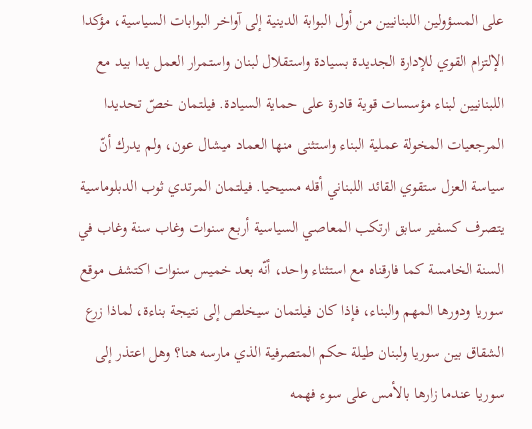على المسؤولين اللبنانيين من أول البوابة الدينية إلى آواخر البوابات السياسية، مؤكدا الإلتزام القوي للإدارة الجديدة بسيادة واستقلال لبنان واستمرار العمل يدا بيد مع اللبنانيين لبناء مؤسسات قوية قادرة على حماية السيادة. فيلتمان خصّ تحديدا المرجعيات المخولة عملية البناء واستثنى منها العماد ميشال عون، ولم يدرك أنّ سياسة العزل ستقوي القائد اللبناني أقله مسيحيا. فيلتمان المرتدي ثوب الدبلوماسية يتصرف كسفير سابق ارتكب المعاصي السياسية أربع سنوات وغاب سنة وغاب في السنة الخامسة كما فارقناه مع استثناء واحد، أنّه بعد خميس سنوات اكتشف موقع سوريا ودورها المهم والبناء، فإذا كان فيلتمان سيخلص إلى نتيجة بناءة، لماذا زرع الشقاق بين سوريا ولبنان طيلة حكم المتصرفية الذي مارسه هنا؟ وهل اعتذر إلى سوريا عندما زارها بالأمس على سوء فهمه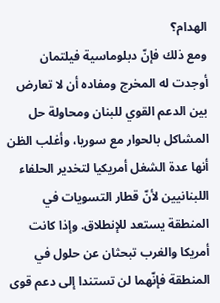الهدام؟
ومع ذلك فإنّ دبلوماسية فيلتمان أوجدت له المخرج ومفاده أن لا تعارض بين الدعم القوي للبنان ومحاولة حل المشاكل بالحوار مع سوريا، وأغلب الظن أنها عدة الشغل أمريكيا لتخدير الحلفاء اللبنانيين لأنّ قطار التسويات في المنطقة يستعد للإنطلاق. وإذا كانت أمريكا والغرب تبحثان عن حلول في المنطقة فإنّهما لن تستندا إلى دعم قوى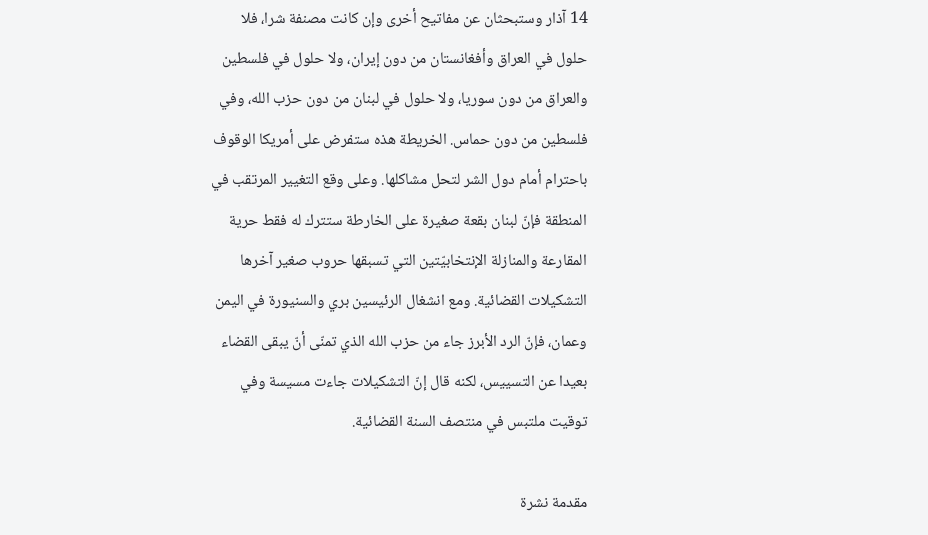14 آذار وستبحثان عن مفاتيح أخرى وإن كانت مصنفة شرا، فلا حلول في العراق وأفغانستان من دون إيران، ولا حلول في فلسطين والعراق من دون سوريا، ولا حلول في لبنان من دون حزب الله، وفي فلسطين من دون حماس. الخريطة هذه ستفرض على أمريكا الوقوف باحترام أمام دول الشر لتحل مشاكلها. وعلى وقع التغيير المرتقب في المنطقة فإنّ لبنان بقعة صغيرة على الخارطة ستترك له فقط حرية المقارعة والمنازلة الإنتخابيّتين التي تسبقها حروب صغير آخرها التشكيلات القضائية. ومع انشغال الرئيسين بري والسنيورة في اليمن وعمان، فإنّ الرد الأبرز جاء من حزب الله الذي تمنّى أنّ يبقى القضاء بعيدا عن التسييس، لكنه قال إنّ التشكيلات جاءت مسيسة وفي توقيت ملتبس في منتصف السنة القضائية.

مقدمة نشرة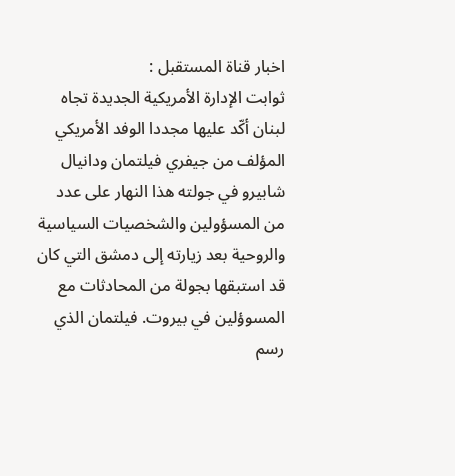اخبار قناة المستقبل :
ثوابت الإدارة الأمريكية الجديدة تجاه لبنان أكّد عليها مجددا الوفد الأمريكي المؤلف من جيفري فيلتمان ودانيال شابيرو في جولته هذا النهار على عدد من المسؤولين والشخصيات السياسية والروحية بعد زيارته إلى دمشق التي كان قد استبقها بجولة من المحادثات مع المسوؤلين في بيروت. فيلتمان الذي رسم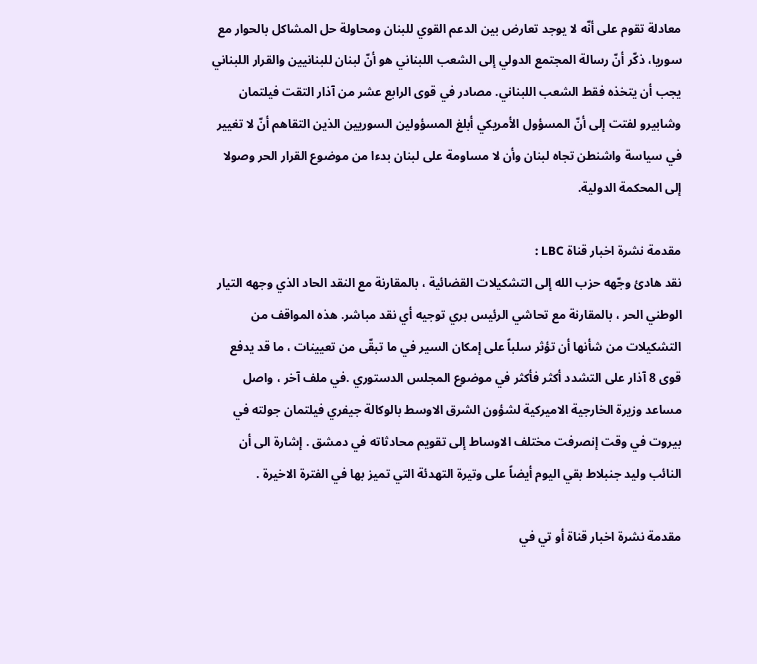معادلة تقوم على أنّه لا يوجد تعارض بين الدعم القوي للبنان ومحاولة حل المشاكل بالحوار مع سوريا، ذكّر أنّ رسالة المجتمع الدولي إلى الشعب اللبناني هو أنّ لبنان للبنانيين والقرار اللبناني يجب أن يتخذه فقط الشعب اللبناني. مصادر في قوى الرابع عشر من آذار التقت فيلتمان وشابيرو لفتت إلى أنّ المسؤول الأمريكي أبلغ المسؤولين السوريين الذين التقاهم أنّ لا تغيير في سياسة واشنطن تجاه لبنان وأن لا مساومة على لبنان بدءا من موضوع القرار الحر وصولا إلى المحكمة الدولية.

مقدمة نشرة اخبار قناة LBC :
نقد هادئ وجّهه حزب الله إلى التشكيلات القضائية ، بالمقارنة مع النقد الحاد الذي وجهه التيار الوطني الحر ، بالمقارنة مع تحاشي الرئيس بري توجيه أي نقد مباشر. هذه المواقف من التشكيلات من شأنها أن تؤثر سلباً على إمكان السير في ما تبقّى من تعيينات ، ما قد يدفع قوى 8 آذار على التشدد أكثر فأكثر في موضوع المجلس الدستوري .في ملف آخر ، واصل مساعد وزيرة الخارجية الاميركية لشؤون الشرق الاوسط بالوكالة جيفري فيلتمان جولته في بيروت في وقت إنصرفت مختلف الاوساط إلى تقويم محادثاته في دمشق . إشارة الى أن النائب وليد جنبلاط بقي اليوم أيضاً على وتيرة التهدئة التي تميز بها في الفترة الاخيرة .

مقدمة نشرة اخبار قناة أو تي في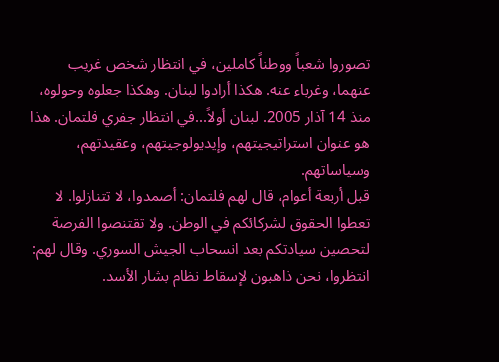تصوروا شعباً ووطناً كاملين، في انتظار شخص غريب عنهما، وغرباء عنه. هكذا أرادوا لبنان. وهكذا جعلوه وحولوه، منذ 14 آذار 2005. لبنان أولاً...في انتظار جفري فلتمان. هذا هو عنوان استراتيجيتهم، وإيديولوجيتهم، وعقيدتهم، وسياساتهم.
قبل أربعة أعوام، قال لهم فلتمان: أصمدوا، لا تتنازلوا. لا تعطوا الحقوق لشركائكم في الوطن. ولا تقتنصوا الفرصة لتحصين سيادتكم بعد انسحاب الجيش السوري. وقال لهم: انتظروا، نحن ذاهبون لإسقاط نظام بشار الأسد.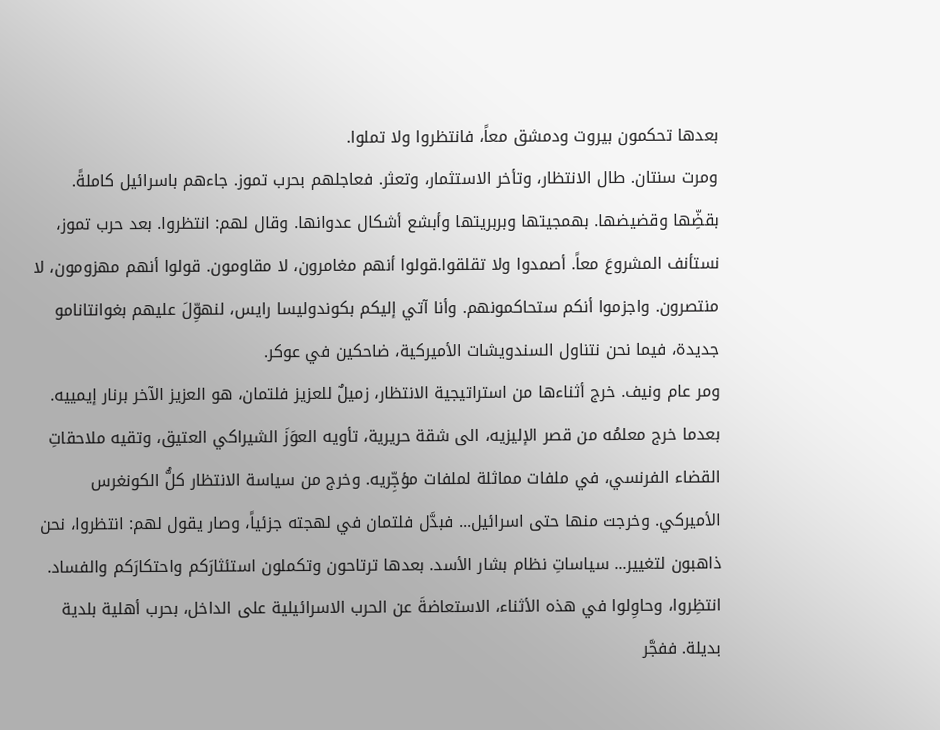بعدها تحكمون بيروت ودمشق معاً، فانتظروا ولا تملوا.
ومرت سنتان. طال الانتظار، وتأخر الاستثمار، وتعثر. فعاجلهم بحرب تموز. جاءهم باسرائيل كاملةً. بقضِّها وقضيضها. بهمجيتها وبربريتها وأبشع أشكال عدوانها. وقال لهم: انتظروا. بعد حرب تموز، نستأنف المشروعَ معاً. أصمدوا ولا تقلقوا.قولوا أنهم مغامرون، لا مقاومون. قولوا أنهم مهزومون، لا منتصرون. واجزموا أنكم ستحاكمونهم. وأنا آتي إليكم بكوندوليسا رايس، لنهوِّلَ عليهم بغوانتانامو جديدة، فيما نحن نتناول السندويشات الأميركية، ضاحكين في عوكر.
ومر عام ونيف. خرج أثناءها من استراتيجية الانتظار، زميلٌ للعزيز فلتمان، هو العزيز الآخر برنار إيمييه. بعدما خرج معلمُه من قصر الإليزيه، الى شقة حريرية، تأويه العوَزَ الشيراكي العتيق، وتقيه ملاحقاتِ القضاء الفرنسي، في ملفات مماثلة لملفات مؤجِّريه. وخرج من سياسة الانتظار كلُّ الكونغرس الأميركي. وخرجت منها حتى اسرائيل... فبدَّل فلتمان في لهجته جزئياً، وصار يقول لهم: انتظروا، نحن ذاهبون لتغيير... سياساتِ نظام بشار الأسد. بعدها ترتاحون وتكملون استئثارَكم واحتكارَكم والفساد. انتظِروا، وحاوِلوا في هذه الأثناء، الاستعاضةَ عن الحرب الاسرائيلية على الداخل، بحرب أهلية بلدية بديلة. ففجَّر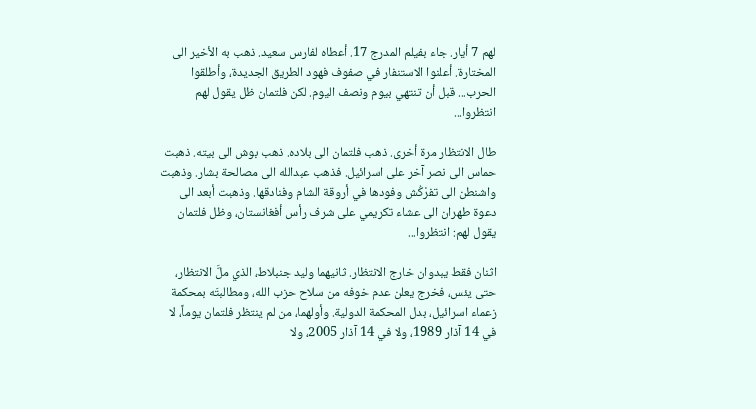لهم 7 أيار. جاء بفيلم المدرج 17. أعطاه لفارس سعيد. ذهب به الأخير الى المختارة. أعلنوا الاستنفار في صفوف فهود الطريق الجديدة، وأطلقوا الحرب... قبل أن تنتهي بيوم ونصف اليوم. لكن فلتمان ظل يقول لهم انتظروا...

طال الانتظار مرة أخرى. ذهب فلتمان الى بلاده. ذهب بوش الى بيته. ذهبت حماس الى نصر آخر على اسرائيل. فذهب عبدالله الى مصالحة بشار. وذهبت واشنطن الى تفرْكُش وفودها في أروقة الشام وفنادقها. وذهبت أبعد الى دعوة طهران الى عشاء تكريمي على شرف رأس أفغانستان، وظل فلتمان يقول لهم: انتظروا...

اثنان فقط يبدوان خارج الانتظار. ثانيهما وليد جنبلاط، الذي ملَّ الانتظار، حتى يئس، فخرج يعلن عدم خوفه من سلاح حزب الله، ومطالبتَه بمحكمة زعماء اسرائيل، بدل المحكمة الدولية. وأولهما، من لم ينتظر فلتمان يوماً، لا في 14 آذار 1989، ولا في 14 آذار 2005، ولا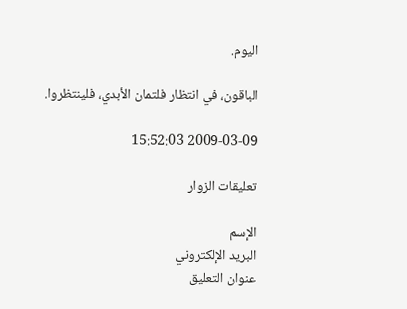اليوم.

الباقون، في انتظار فلتمان الأبدي، فلينتظروا.

2009-03-09 15:52:03

تعليقات الزوار

الإسم
البريد الإلكتروني
عنوان التعليق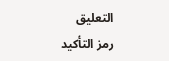التعليق
رمز التأكيد